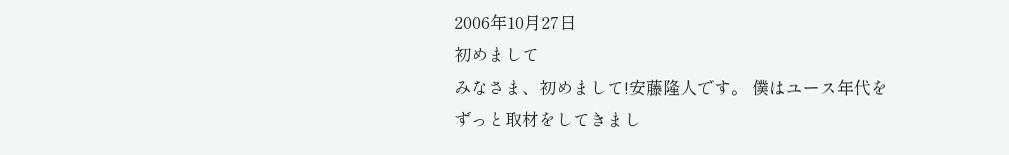2006年10月27日
初めまして
みなさま、初めまして!安藤隆人です。 僕はユース年代をずっと取材をしてきまし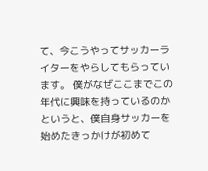て、今こうやってサッカーライターをやらしてもらっています。 僕がなぜここまでこの年代に興味を持っているのかというと、僕自身サッカーを始めたきっかけが初めて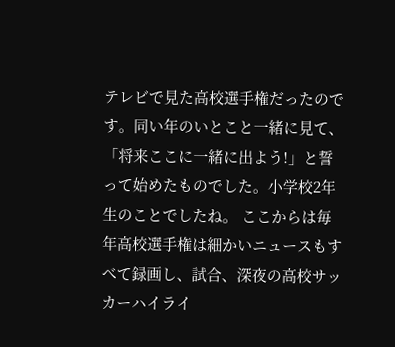テレビで見た高校選手権だったのです。同い年のいとこと一緒に見て、「将来ここに一緒に出よう!」と誓って始めたものでした。小学校2年生のことでしたね。 ここからは毎年高校選手権は細かいニュースもすべて録画し、試合、深夜の高校サッカーハイライ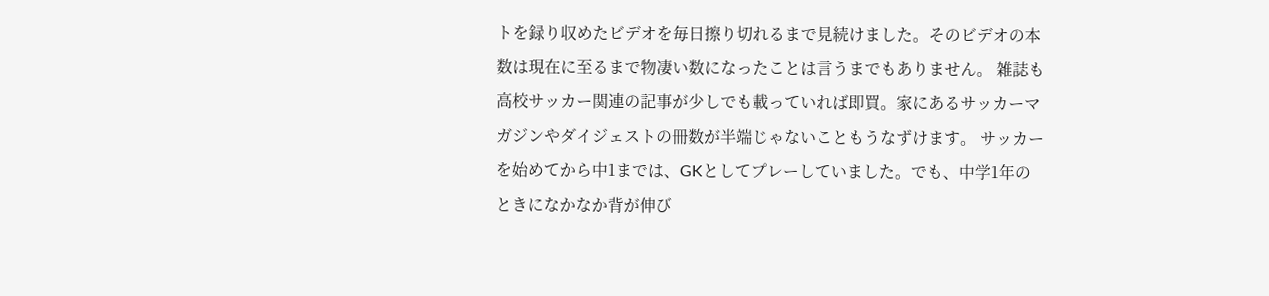トを録り収めたビデオを毎日擦り切れるまで見続けました。そのビデオの本数は現在に至るまで物凄い数になったことは言うまでもありません。 雑誌も高校サッカー関連の記事が少しでも載っていれば即買。家にあるサッカーマガジンやダイジェストの冊数が半端じゃないこともうなずけます。 サッカーを始めてから中1までは、GKとしてプレーしていました。でも、中学1年のときになかなか背が伸び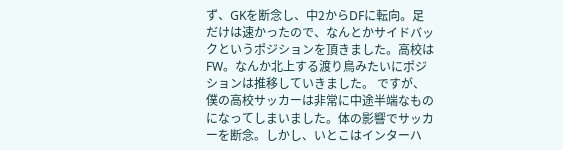ず、GKを断念し、中2からDFに転向。足だけは速かったので、なんとかサイドバックというポジションを頂きました。高校はFW。なんか北上する渡り鳥みたいにポジションは推移していきました。 ですが、僕の高校サッカーは非常に中途半端なものになってしまいました。体の影響でサッカーを断念。しかし、いとこはインターハ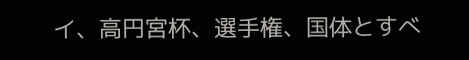イ、高円宮杯、選手権、国体とすべ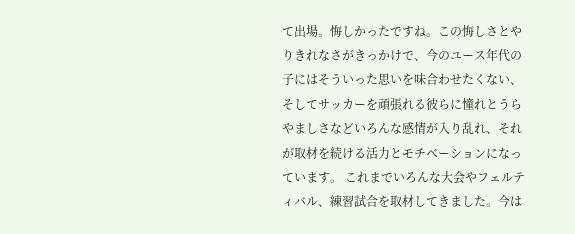て出場。悔しかったですね。この悔しさとやりきれなさがきっかけで、今のユース年代の子にはそういった思いを味合わせたくない、そしてサッカーを頑張れる彼らに憧れとうらやましさなどいろんな感情が入り乱れ、それが取材を続ける活力とモチベーションになっています。 これまでいろんな大会やフェルティバル、練習試合を取材してきました。今は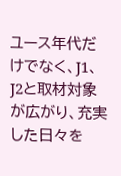ユース年代だけでなく、J1、J2と取材対象が広がり、充実した日々を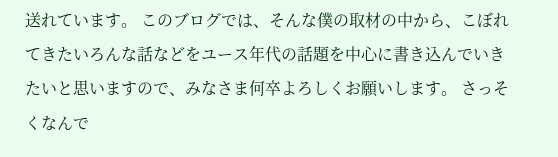送れています。 このブログでは、そんな僕の取材の中から、こぼれてきたいろんな話などをユース年代の話題を中心に書き込んでいきたいと思いますので、みなさま何卒よろしくお願いします。 さっそくなんで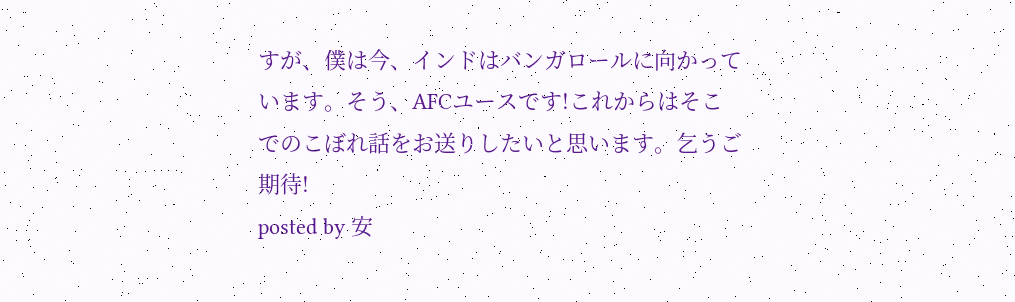すが、僕は今、インドはバンガロールに向かっています。そう、AFCユースです!これからはそこでのこぼれ話をお送りしたいと思います。乞うご期待!
posted by 安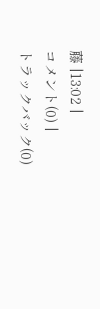藤 |13:02 |
コメント(0) |
トラックバック(0)